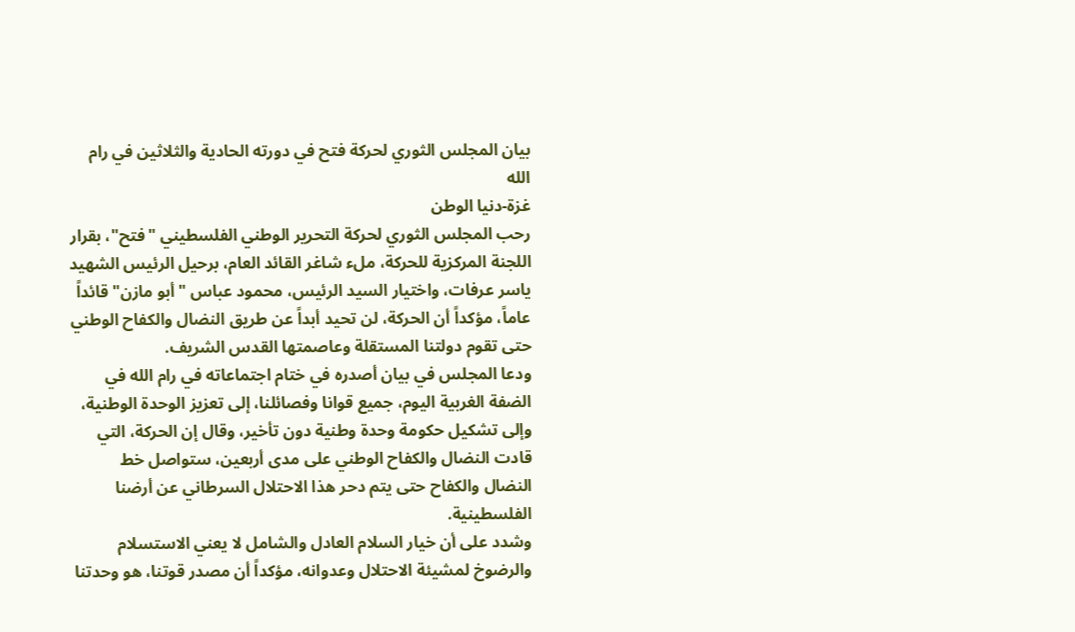بيان المجلس الثوري لحركة فتح في دورته الحادية والثلاثين في رام الله
غزة-دنيا الوطن
رحب المجلس الثوري لحركة التحرير الوطني الفلسطيني "فتح"، بقرار اللجنة المركزية للحركة، ملء شاغر القائد العام، برحيل الرئيس الشهيد ياسر عرفات، واختيار السيد الرئيس، محمود عباس "أبو مازن" قائداً عاماً، مؤكداً أن الحركة، لن تحيد أبداً عن طريق النضال والكفاح الوطني حتى تقوم دولتنا المستقلة وعاصمتها القدس الشريف.
ودعا المجلس في بيان أصدره في ختام اجتماعاته في رام الله في الضفة الغربية اليوم، جميع قوانا وفصائلنا، إلى تعزيز الوحدة الوطنية، وإلى تشكيل حكومة وحدة وطنية دون تأخير، وقال إن الحركة، التي قادت النضال والكفاح الوطني على مدى أربعين، ستواصل خط النضال والكفاح حتى يتم دحر هذا الاحتلال السرطاني عن أرضنا الفلسطينية.
وشدد على أن خيار السلام العادل والشامل لا يعني الاستسلام والرضوخ لمشيئة الاحتلال وعدوانه، مؤكداً أن مصدر قوتنا، هو وحدتنا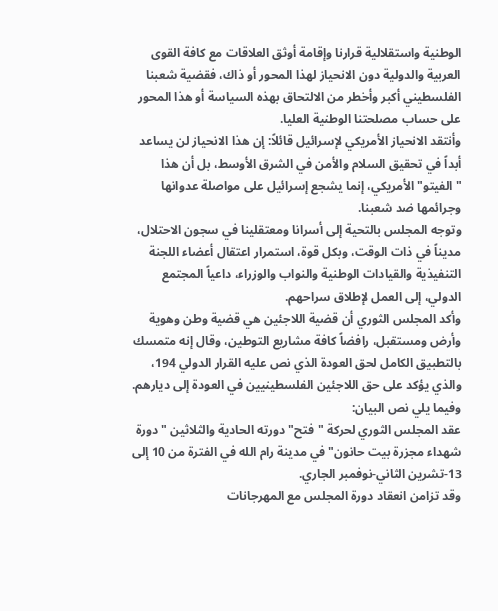الوطنية واستقلالية قرارنا وإقامة أوثق العلاقات مع كافة القوى العربية والدولية دون الانحياز لهذا المحور أو ذاك، فقضية شعبنا الفلسطيني أكبر وأخطر من الالتحاق بهذه السياسة أو هذا المحور على حساب مصلحتنا الوطنية العليا.
وأنتقد الانحياز الأمريكي لإسرائيل قائلاً: إن هذا الانحياز لن يساعد أبداً في تحقيق السلام والأمن في الشرق الأوسط، بل أن هذا "الفيتو" الأمريكي، إنما يشجع إسرائيل على مواصلة عدوانها وجرائمها ضد شعبنا.
وتوجه المجلس بالتحية إلى أسرانا ومعتقلينا في سجون الاحتلال، مديناً في ذات الوقت، وبكل قوة، استمرار اعتقال أعضاء اللجنة التنفيذية والقيادات الوطنية والنواب والوزراء، داعياً المجتمع الدولي، إلى العمل لإطلاق سراحهم.
وأكد المجلس الثوري أن قضية اللاجئين هي قضية وطن وهوية وأرض ومستقبل، رافضاً كافة مشاريع التوطين، وقال إنه متمسك بالتطبيق الكامل لحق العودة الذي نص عليه القرار الدولي 194، والذي يؤكد على حق اللاجئين الفلسطينيين في العودة إلى ديارهم.
وفيما يلي نص البيان:
عقد المجلس الثوري لحركة "فتح" دورته الحادية والثلاثين "دورة شهداء مجزرة بيت حانون" في مدينة رام الله في الفترة من 10 إلى 13-تشرين الثاني-نوفمبر الجاري.
وقد تزامن انعقاد دورة المجلس مع المهرجانات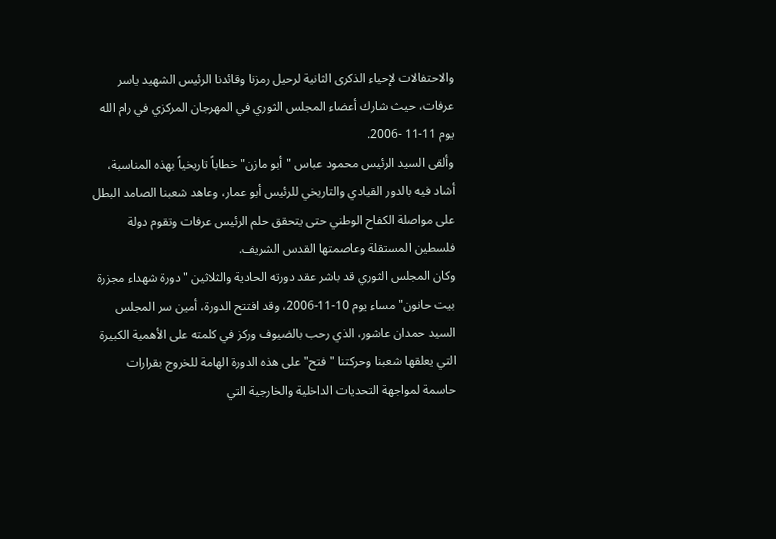والاحتفالات لإحياء الذكرى الثانية لرحيل رمزنا وقائدنا الرئيس الشهيد ياسر عرفات، حيث شارك أعضاء المجلس الثوري في المهرجان المركزي في رام الله يوم 11-11 -2006.
وألقى السيد الرئيس محمود عباس "أبو مازن" خطاباً تاريخياً بهذه المناسبة، أشاد فيه بالدور القيادي والتاريخي للرئيس أبو عمار، وعاهد شعبنا الصامد البطل على مواصلة الكفاح الوطني حتى يتحقق حلم الرئيس عرفات وتقوم دولة فلسطين المستقلة وعاصمتها القدس الشريف.
وكان المجلس الثوري قد باشر عقد دورته الحادية والثلاثين "دورة شهداء مجزرة بيت حانون" مساء يوم 10-11-2006، وقد افتتح الدورة، أمين سر المجلس السيد حمدان عاشور، الذي رحب بالضيوف وركز في كلمته على الأهمية الكبيرة التي يعلقها شعبنا وحركتنا "فتح" على هذه الدورة الهامة للخروج بقرارات حاسمة لمواجهة التحديات الداخلية والخارجية التي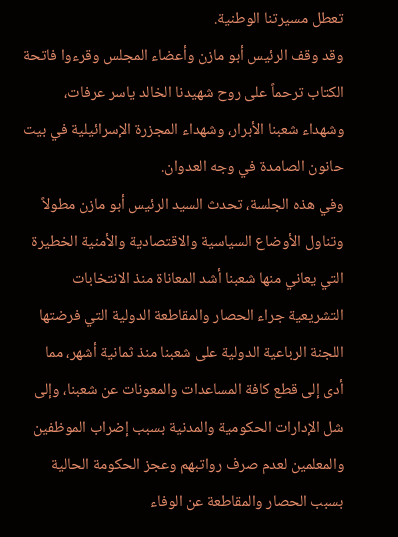تعطل مسيرتنا الوطنية.
وقد وقف الرئيس أبو مازن وأعضاء المجلس وقرءوا فاتحة الكتاب ترحماً على روح شهيدنا الخالد ياسر عرفات، وشهداء شعبنا الأبرار، وشهداء المجزرة الإسرائيلية في بيت حانون الصامدة في وجه العدوان.
وفي هذه الجلسة، تحدث السيد الرئيس أبو مازن مطولاً وتناول الأوضاع السياسية والاقتصادية والأمنية الخطيرة التي يعاني منها شعبنا أشد المعاناة منذ الانتخابات التشريعية جراء الحصار والمقاطعة الدولية التي فرضتها اللجنة الرباعية الدولية على شعبنا منذ ثمانية أشهر، مما أدى إلى قطع كافة المساعدات والمعونات عن شعبنا، وإلى شل الإدارات الحكومية والمدنية بسبب إضراب الموظفين والمعلمين لعدم صرف رواتبهم وعجز الحكومة الحالية بسبب الحصار والمقاطعة عن الوفاء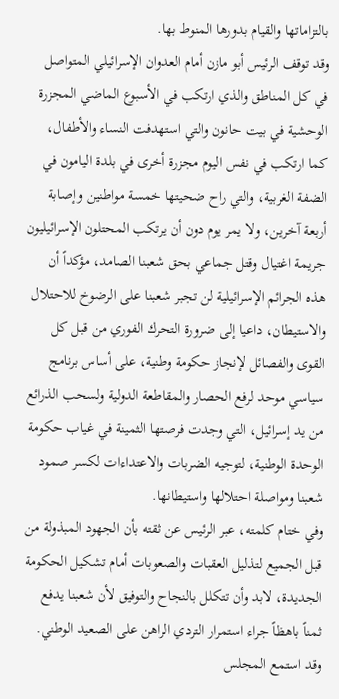بالتزاماتها والقيام بدورها المنوط بها.
وقد توقف الرئيس أبو مازن أمام العدوان الإسرائيلي المتواصل في كل المناطق والذي ارتكب في الأسبوع الماضي المجزرة الوحشية في بيت حانون والتي استهدفت النساء والأطفال، كما ارتكب في نفس اليوم مجزرة أخرى في بلدة اليامون في الضفة الغربية، والتي راح ضحيتها خمسة مواطنين وإصابة أربعة آخرين، ولا يمر يوم دون أن يرتكب المحتلون الإسرائيليون جريمة اغتيال وقتل جماعي بحق شعبنا الصامد، مؤكداً أن هذه الجرائم الإسرائيلية لن تجبر شعبنا على الرضوخ للاحتلال والاستيطان، داعيا إلى ضرورة التحرك الفوري من قبل كل القوى والفصائل لإنجاز حكومة وطنية، على أساس برنامج سياسي موحد لرفع الحصار والمقاطعة الدولية ولسحب الذرائع من يد إسرائيل، التي وجدت فرصتها الثمينة في غياب حكومة الوحدة الوطنية، لتوجيه الضربات والاعتداءات لكسر صمود شعبنا ومواصلة احتلالها واستيطانها.
وفي ختام كلمته، عبر الرئيس عن ثقته بأن الجهود المبذولة من قبل الجميع لتذليل العقبات والصعوبات أمام تشكيل الحكومة الجديدة، لابد وأن تتكلل بالنجاح والتوفيق لأن شعبنا يدفع ثمناً باهظاً جراء استمرار التردي الراهن على الصعيد الوطني.
وقد استمع المجلس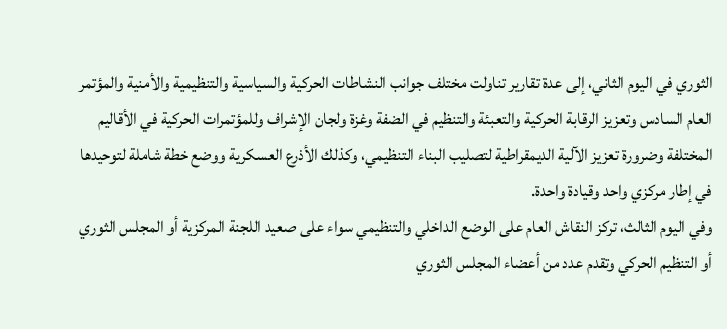الثوري في اليوم الثاني، إلى عدة تقارير تناولت مختلف جوانب النشاطات الحركية والسياسية والتنظيمية والأمنية والمؤتمر العام السادس وتعزيز الرقابة الحركية والتعبئة والتنظيم في الضفة وغزة ولجان الإشراف وللمؤتمرات الحركية في الأقاليم المختلفة وضرورة تعزيز الآلية الديمقراطية لتصليب البناء التنظيمي، وكذلك الأذرع العسكرية ووضع خطة شاملة لتوحيدها في إطار مركزي واحد وقيادة واحدة.
وفي اليوم الثالث، تركز النقاش العام على الوضع الداخلي والتنظيمي سواء على صعيد اللجنة المركزية أو المجلس الثوري أو التنظيم الحركي وتقدم عدد من أعضاء المجلس الثوري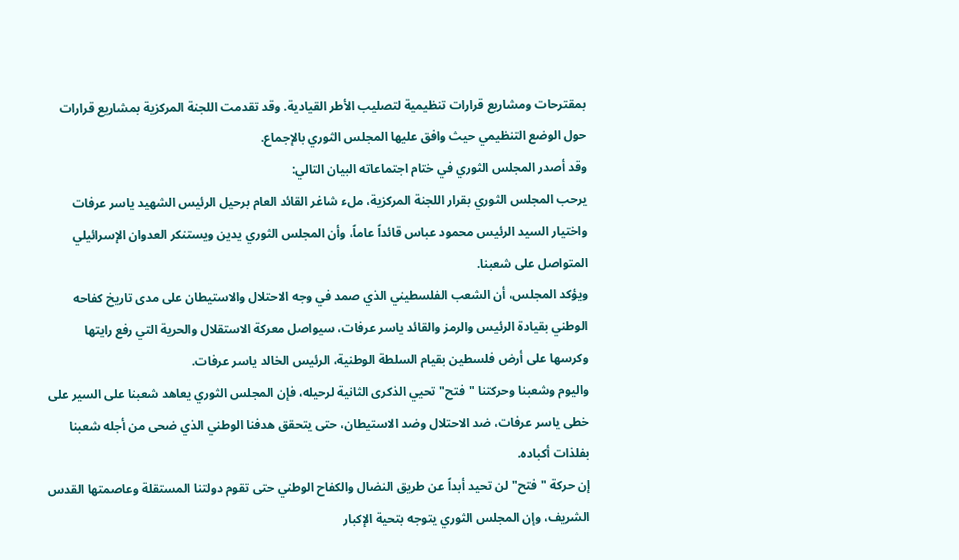بمقترحات ومشاريع قرارات تنظيمية لتصليب الأطر القيادية. وقد تقدمت اللجنة المركزية بمشاريع قرارات حول الوضع التنظيمي حيث وافق عليها المجلس الثوري بالإجماع.
وقد أصدر المجلس الثوري في ختام اجتماعاته البيان التالي:
يرحب المجلس الثوري بقرار اللجنة المركزية، ملء شاغر القائد العام برحيل الرئيس الشهيد ياسر عرفات واختيار السيد الرئيس محمود عباس قائداً عاماً، وأن المجلس الثوري يدين ويستنكر العدوان الإسرائيلي المتواصل على شعبنا.
ويؤكد المجلس، أن الشعب الفلسطيني الذي صمد في وجه الاحتلال والاستيطان على مدى تاريخ كفاحه الوطني بقيادة الرئيس والرمز والقائد ياسر عرفات، سيواصل معركة الاستقلال والحرية التي رفع رايتها وكرسها على أرض فلسطين بقيام السلطة الوطنية، الرئيس الخالد ياسر عرفات.
واليوم وشعبنا وحركتنا "فتح" تحيي الذكرى الثانية لرحيله، فإن المجلس الثوري يعاهد شعبنا على السير على خطى ياسر عرفات، ضد الاحتلال وضد الاستيطان، حتى يتحقق هدفنا الوطني الذي ضحى من أجله شعبنا بفلذات أكباده.
إن حركة "فتح" لن تحيد أبداً عن طريق النضال والكفاح الوطني حتى تقوم دولتنا المستقلة وعاصمتها القدس الشريف، وإن المجلس الثوري يتوجه بتحية الإكبار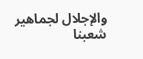والإجلال لجماهير شعبنا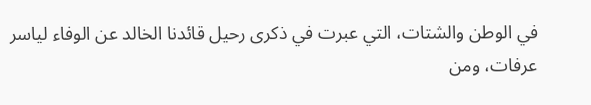في الوطن والشتات، التي عبرت في ذكرى رحيل قائدنا الخالد عن الوفاء لياسر عرفات، ومن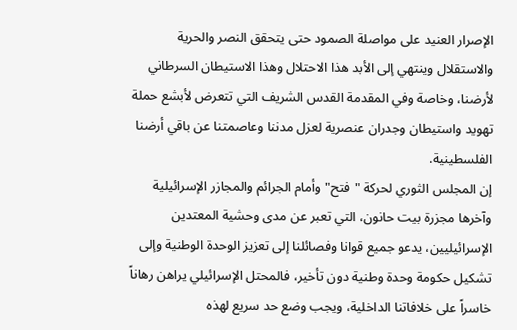الإصرار العنيد على مواصلة الصمود حتى يتحقق النصر والحرية والاستقلال وينتهي إلى الأبد هذا الاحتلال وهذا الاستيطان السرطاني لأرضنا، وخاصة وفي المقدمة القدس الشريف التي تتعرض لأبشع حملة تهويد واستيطان وجدران عنصرية لعزل مدننا وعاصمتنا عن باقي أرضنا الفلسطينية.
إن المجلس الثوري لحركة "فتح" وأمام الجرائم والمجازر الإسرائيلية وآخرها مجزرة بيت حانون، التي تعبر عن مدى وحشية المعتدين الإسرائيليين، يدعو جميع قوانا وفصائلنا إلى تعزيز الوحدة الوطنية وإلى تشكيل حكومة وحدة وطنية دون تأخير، فالمحتل الإسرائيلي يراهن رهاناً خاسراً على خلافاتنا الداخلية، ويجب وضع حد سريع لهذه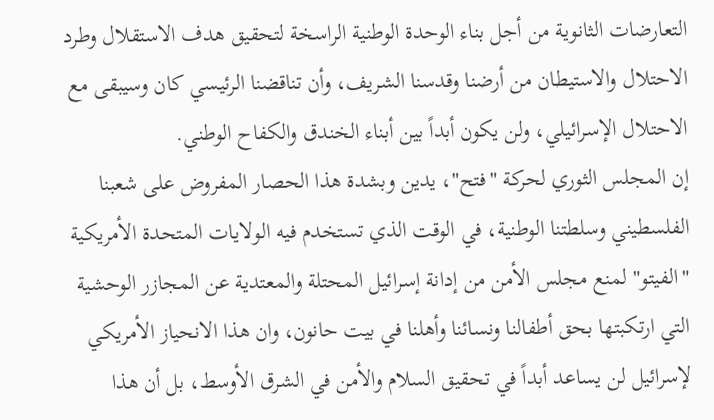التعارضات الثانوية من أجل بناء الوحدة الوطنية الراسخة لتحقيق هدف الاستقلال وطرد الاحتلال والاستيطان من أرضنا وقدسنا الشريف، وأن تناقضنا الرئيسي كان وسيبقى مع الاحتلال الإسرائيلي، ولن يكون أبداً بين أبناء الخندق والكفاح الوطني.
إن المجلس الثوري لحركة "فتح"، يدين وبشدة هذا الحصار المفروض على شعبنا الفلسطيني وسلطتنا الوطنية، في الوقت الذي تستخدم فيه الولايات المتحدة الأمريكية "الفيتو" لمنع مجلس الأمن من إدانة إسرائيل المحتلة والمعتدية عن المجازر الوحشية التي ارتكبتها بحق أطفالنا ونسائنا وأهلنا في بيت حانون، وان هذا الانحياز الأمريكي لإسرائيل لن يساعد أبداً في تحقيق السلام والأمن في الشرق الأوسط، بل أن هذا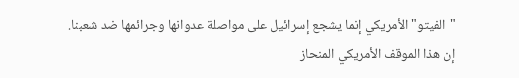"الفيتو" الأمريكي إنما يشجع إسرائيل على مواصلة عدوانها وجرائمها ضد شعبنا.
إن هذا الموقف الأمريكي المنحاز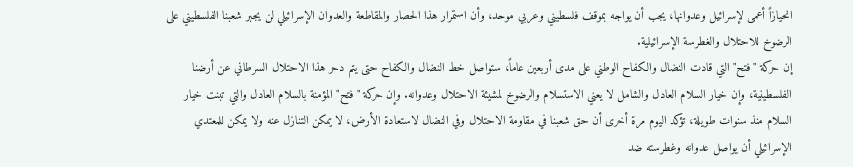انحيازاً أعمى لإسرائيل وعدوانها، يجب أن يواجه بموقف فلسطيني وعربي موحد، وأن استمرار هذا الحصار والمقاطعة والعدوان الإسرائيلي لن يجبر شعبنا الفلسطيني على الرضوخ للاحتلال والغطرسة الإسرائيلية.
إن حركة "فتح" التي قادت النضال والكفاح الوطني على مدى أربعين عاماً، ستواصل خط النضال والكفاح حتى يتم دحر هذا الاحتلال السرطاني عن أرضنا الفلسطينية، وإن خيار السلام العادل والشامل لا يعني الاستسلام والرضوخ لمشيئة الاحتلال وعدوانه. وإن حركة "فتح" المؤمنة بالسلام العادل والتي تبنت خيار السلام منذ سنوات طويلة، تؤكد اليوم مرة أخرى أن حق شعبنا في مقاومة الاحتلال وفي النضال لاستعادة الأرض، لا يمكن التنازل عنه ولا يمكن للمعتدي الإسرائيلي أن يواصل عدوانه وغطرسته ضد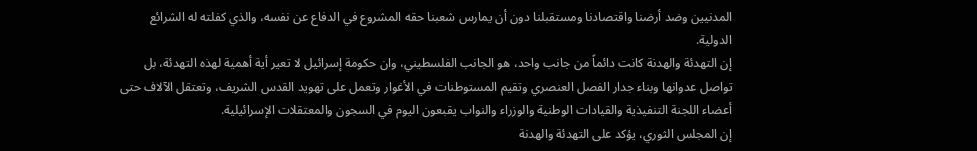المدنيين وضد أرضنا واقتصادنا ومستقبلنا دون أن يمارس شعبنا حقه المشروع في الدفاع عن نفسه، والذي كفلته له الشرائع الدولية.
إن التهدئة والهدنة كانت دائماً من جانب واحد، هو الجانب الفلسطيني، وان حكومة إسرائيل لا تعير أية أهمية لهذه التهدئة، بل تواصل عدوانها وبناء جدار الفصل العنصري وتقيم المستوطنات في الأغوار وتعمل على تهويد القدس الشريف، وتعتقل الآلاف حتى أعضاء اللجنة التنفيذية والقيادات الوطنية والوزراء والنواب يقبعون اليوم في السجون والمعتقلات الإسرائيلية.
إن المجلس الثوري، يؤكد على التهدئة والهدنة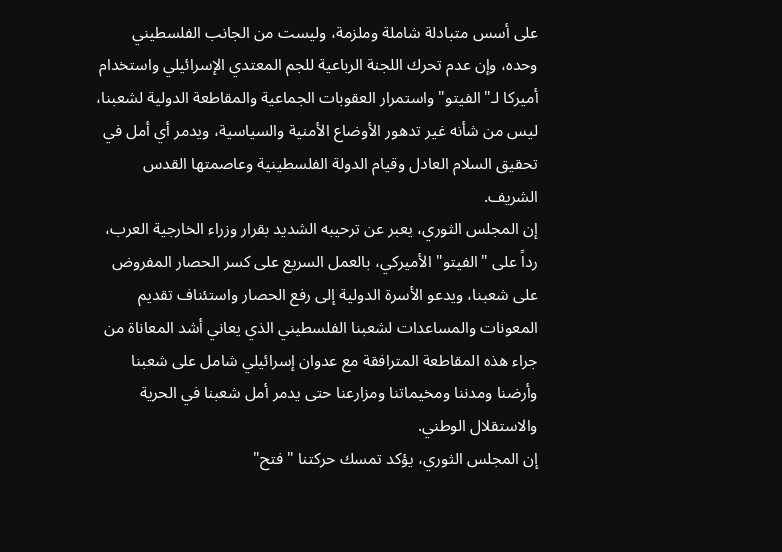على أسس متبادلة شاملة وملزمة، وليست من الجانب الفلسطيني وحده، وإن عدم تحرك اللجنة الرباعية للجم المعتدي الإسرائيلي واستخدام أميركا لـ"الفيتو" واستمرار العقوبات الجماعية والمقاطعة الدولية لشعبنا، ليس من شأنه غير تدهور الأوضاع الأمنية والسياسية، ويدمر أي أمل في تحقيق السلام العادل وقيام الدولة الفلسطينية وعاصمتها القدس الشريف.
إن المجلس الثوري، يعبر عن ترحيبه الشديد بقرار وزراء الخارجية العرب، رداً على "الفيتو" الأميركي، بالعمل السريع على كسر الحصار المفروض على شعبنا، ويدعو الأسرة الدولية إلى رفع الحصار واستئناف تقديم المعونات والمساعدات لشعبنا الفلسطيني الذي يعاني أشد المعاناة من جراء هذه المقاطعة المترافقة مع عدوان إسرائيلي شامل على شعبنا وأرضنا ومدننا ومخيماتنا ومزارعنا حتى يدمر أمل شعبنا في الحرية والاستقلال الوطني.
إن المجلس الثوري، يؤكد تمسك حركتنا "فتح"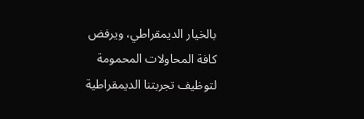بالخيار الديمقراطي، ويرفض كافة المحاولات المحمومة لتوظيف تجربتنا الديمقراطية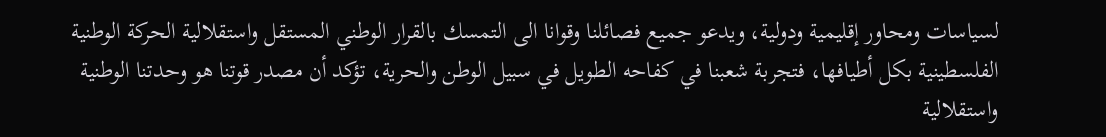لسياسات ومحاور إقليمية ودولية، ويدعو جميع فصائلنا وقوانا الى التمسك بالقرار الوطني المستقل واستقلالية الحركة الوطنية الفلسطينية بكل أطيافها، فتجربة شعبنا في كفاحه الطويل في سبيل الوطن والحرية، تؤكد أن مصدر قوتنا هو وحدتنا الوطنية واستقلالية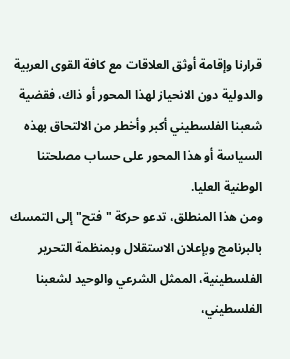قرارنا وإقامة أوثق العلاقات مع كافة القوى العربية والدولية دون الانحياز لهذا المحور أو ذاك، فقضية شعبنا الفلسطيني أكبر وأخطر من الالتحاق بهذه السياسة أو هذا المحور على حساب مصلحتنا الوطنية العليا.
ومن هذا المنطلق، تدعو حركة "فتح" إلى التمسك بالبرنامج وبإعلان الاستقلال وبمنظمة التحرير الفلسطينية، الممثل الشرعي والوحيد لشعبنا الفلسطيني،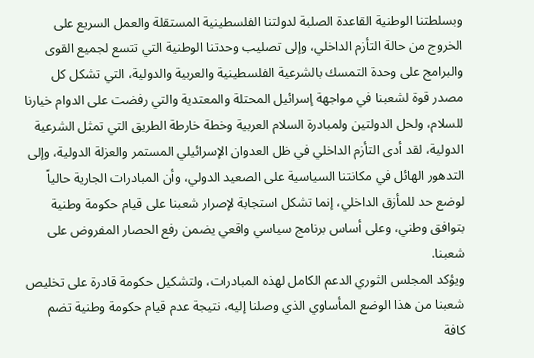وبسلطتنا الوطنية القاعدة الصلبة لدولتنا الفلسطينية المستقلة والعمل السريع على الخروج من حالة التأزم الداخلي، وإلى تصليب وحدتنا الوطنية التي تتسع لجميع القوى والبرامج على وحدة التمسك بالشرعية الفلسطينية والعربية والدولية، التي تشكل كل مصدر قوة لشعبنا في مواجهة إسرائيل المحتلة والمعتدية والتي رفضت على الدوام خيارنا للسلام، ولحل الدولتين ولمبادرة السلام العربية وخطة خارطة الطريق التي تمثل الشرعية الدولية، لقد أدى التأزم الداخلي في ظل العدوان الإسرائيلي المستمر والعزلة الدولية، وإلى التدهور الهائل في مكانتنا السياسية على الصعيد الدولي، وأن المبادرات الجارية حالياً لوضع حد للمأزق الداخلي، إنما تشكل استجابة لإصرار شعبنا على قيام حكومة وطنية بتوافق وطني، وعلى أساس برنامج سياسي واقعي يضمن رفع الحصار المفروض على شعبنا.
ويؤكد المجلس الثوري الدعم الكامل لهذه المبادرات، ولتشكيل حكومة قادرة على تخليص شعبنا من هذا الوضع المأساوي الذي وصلنا إليه، نتيجة عدم قيام حكومة وطنية تضم كافة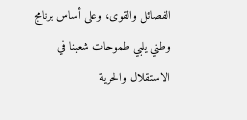الفصائل والقوى، وعلى أساس برنامج وطني يلبي طموحات شعبنا في الاستقلال والحرية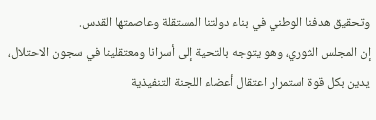وتحقيق هدفنا الوطني في بناء دولتنا المستقلة وعاصمتها القدس.
إن المجلس الثوري، وهو يتوجه بالتحية إلى أسرانا ومعتقلينا في سجون الاحتلال، يدين بكل قوة استمرار اعتقال أعضاء اللجنة التنفيذية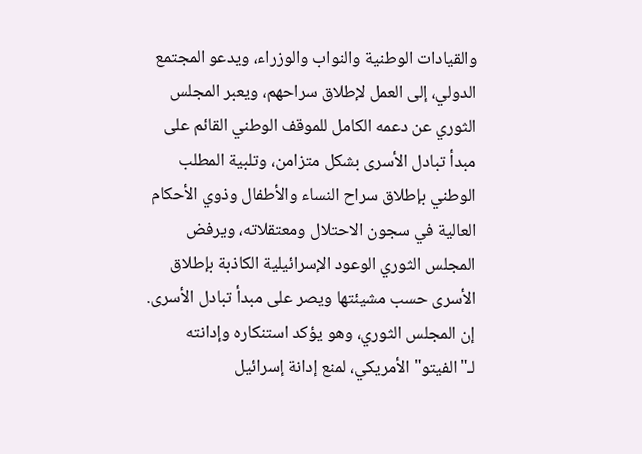والقيادات الوطنية والنواب والوزراء، ويدعو المجتمع الدولي، إلى العمل لإطلاق سراحهم، ويعبر المجلس الثوري عن دعمه الكامل للموقف الوطني القائم على مبدأ تبادل الأسرى بشكل متزامن، وتلبية المطلب الوطني بإطلاق سراح النساء والأطفال وذوي الأحكام العالية في سجون الاحتلال ومعتقلاته، ويرفض المجلس الثوري الوعود الإسرائيلية الكاذبة بإطلاق الأسرى حسب مشيئتها ويصر على مبدأ تبادل الأسرى.
إن المجلس الثوري، وهو يؤكد استنكاره وإدانته لـ"الفيتو" الأمريكي، لمنع إدانة إسرائيل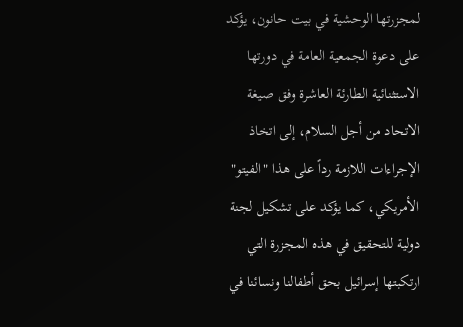لمجزرتها الوحشية في بيت حانون، يؤكد على دعوة الجمعية العامة في دورتها الاستثنائية الطارئة العاشرة وفق صيغة الاتحاد من أجل السلام، إلى اتخاذ الإجراءات اللازمة رداً على هذا "الفيتو" الأمريكي، كما يؤكد على تشكيل لجنة دولية للتحقيق في هذه المجزرة التي ارتكبتها إسرائيل بحق أطفالنا ونسائنا في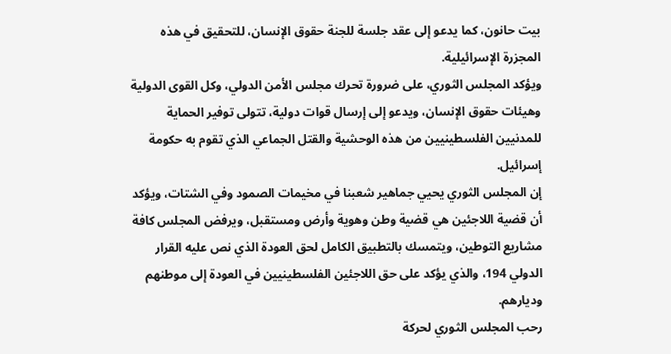بيت حانون، كما يدعو إلى عقد جلسة للجنة حقوق الإنسان، للتحقيق في هذه المجزرة الإسرائيلية.
ويؤكد المجلس الثوري، على ضرورة تحرك مجلس الأمن الدولي، وكل القوى الدولية وهيئات حقوق الإنسان، ويدعو إلى إرسال قوات دولية، تتولى توفير الحماية للمدنيين الفلسطينيين من هذه الوحشية والقتل الجماعي الذي تقوم به حكومة إسرائيل.
إن المجلس الثوري يحيي جماهير شعبنا في مخيمات الصمود وفي الشتات، ويؤكد أن قضية اللاجئين هي قضية وطن وهوية وأرض ومستقبل، ويرفض المجلس كافة مشاريع التوطين، ويتمسك بالتطبيق الكامل لحق العودة الذي نص عليه القرار الدولي 194، والذي يؤكد على حق اللاجئين الفلسطينيين في العودة إلى موطنهم وديارهم.
رحب المجلس الثوري لحركة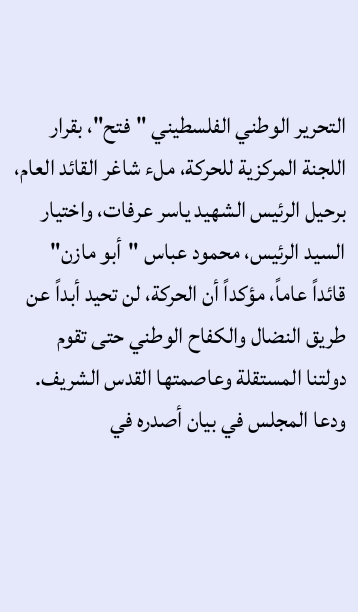التحرير الوطني الفلسطيني "فتح"، بقرار اللجنة المركزية للحركة، ملء شاغر القائد العام، برحيل الرئيس الشهيد ياسر عرفات، واختيار السيد الرئيس، محمود عباس "أبو مازن" قائداً عاماً، مؤكداً أن الحركة، لن تحيد أبداً عن طريق النضال والكفاح الوطني حتى تقوم دولتنا المستقلة وعاصمتها القدس الشريف.
ودعا المجلس في بيان أصدره في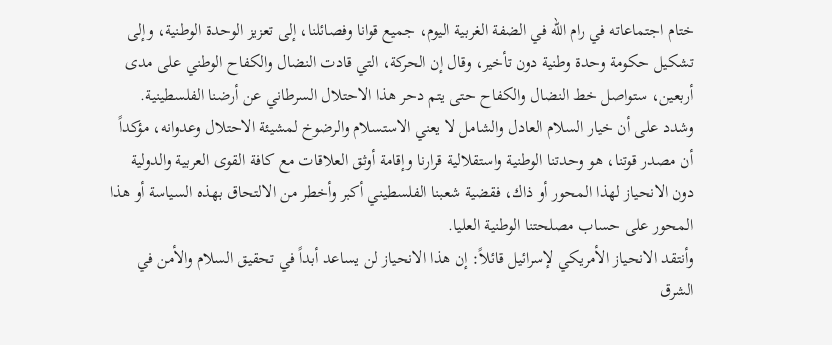ختام اجتماعاته في رام الله في الضفة الغربية اليوم، جميع قوانا وفصائلنا، إلى تعزيز الوحدة الوطنية، وإلى تشكيل حكومة وحدة وطنية دون تأخير، وقال إن الحركة، التي قادت النضال والكفاح الوطني على مدى أربعين، ستواصل خط النضال والكفاح حتى يتم دحر هذا الاحتلال السرطاني عن أرضنا الفلسطينية.
وشدد على أن خيار السلام العادل والشامل لا يعني الاستسلام والرضوخ لمشيئة الاحتلال وعدوانه، مؤكداً أن مصدر قوتنا، هو وحدتنا الوطنية واستقلالية قرارنا وإقامة أوثق العلاقات مع كافة القوى العربية والدولية دون الانحياز لهذا المحور أو ذاك، فقضية شعبنا الفلسطيني أكبر وأخطر من الالتحاق بهذه السياسة أو هذا المحور على حساب مصلحتنا الوطنية العليا.
وأنتقد الانحياز الأمريكي لإسرائيل قائلاً: إن هذا الانحياز لن يساعد أبداً في تحقيق السلام والأمن في الشرق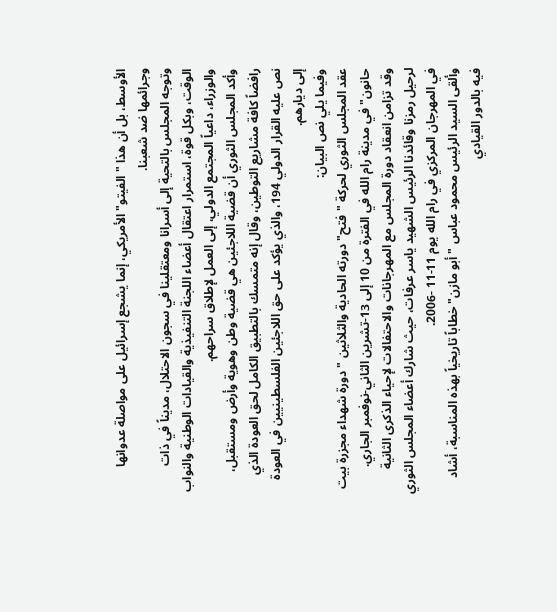الأوسط، بل أن هذا "الفيتو" الأمريكي، إنما يشجع إسرائيل على مواصلة عدوانها وجرائمها ضد شعبنا.
وتوجه المجلس بالتحية إلى أسرانا ومعتقلينا في سجون الاحتلال، مديناً في ذات الوقت، وبكل قوة، استمرار اعتقال أعضاء اللجنة التنفيذية والقيادات الوطنية والنواب والوزراء، داعياً المجتمع الدولي، إلى العمل لإطلاق سراحهم.
وأكد المجلس الثوري أن قضية اللاجئين هي قضية وطن وهوية وأرض ومستقبل، رافضاً كافة مشاريع التوطين، وقال إنه متمسك بالتطبيق الكامل لحق العودة الذي نص عليه القرار الدولي 194، والذي يؤكد على حق اللاجئين الفلسطينيين في العودة إلى ديارهم.
وفيما يلي نص البيان:
عقد المجلس الثوري لحركة "فتح" دورته الحادية والثلاثين "دورة شهداء مجزرة بيت حانون" في مدينة رام الله في الفترة من 10 إلى 13-تشرين الثاني-نوفمبر الجاري.
وقد تزامن انعقاد دورة المجلس مع المهرجانات والاحتفالات لإحياء الذكرى الثانية لرحيل رمزنا وقائدنا الرئيس الشهيد ياسر عرفات، حيث شارك أعضاء المجلس الثوري في المهرجان المركزي في رام الله يوم 11-11 -2006.
وألقى السيد الرئيس محمود عباس "أبو مازن" خطاباً تاريخياً بهذه المناسبة، أشاد فيه بالدور القيادي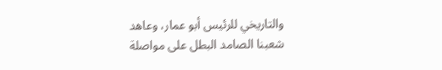والتاريخي للرئيس أبو عمار، وعاهد شعبنا الصامد البطل على مواصلة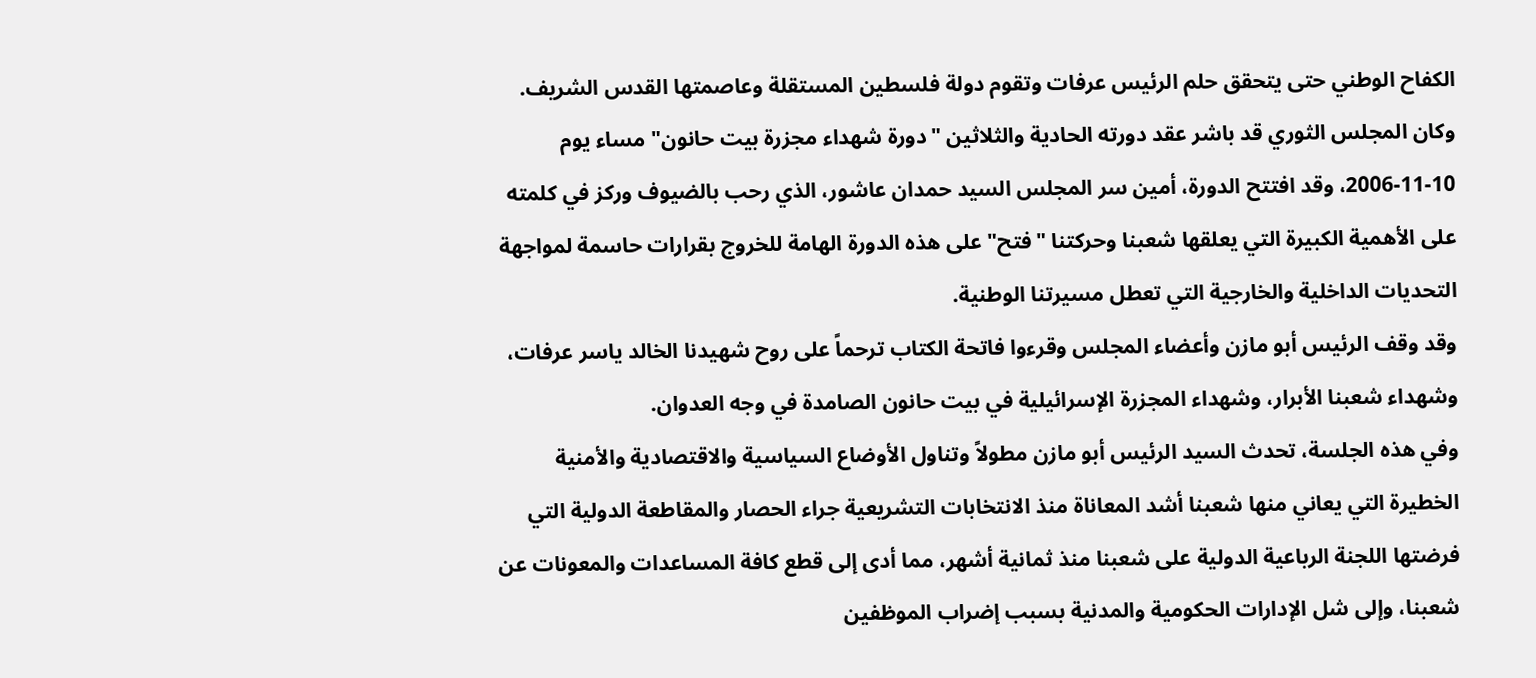الكفاح الوطني حتى يتحقق حلم الرئيس عرفات وتقوم دولة فلسطين المستقلة وعاصمتها القدس الشريف.
وكان المجلس الثوري قد باشر عقد دورته الحادية والثلاثين "دورة شهداء مجزرة بيت حانون" مساء يوم 10-11-2006، وقد افتتح الدورة، أمين سر المجلس السيد حمدان عاشور، الذي رحب بالضيوف وركز في كلمته على الأهمية الكبيرة التي يعلقها شعبنا وحركتنا "فتح" على هذه الدورة الهامة للخروج بقرارات حاسمة لمواجهة التحديات الداخلية والخارجية التي تعطل مسيرتنا الوطنية.
وقد وقف الرئيس أبو مازن وأعضاء المجلس وقرءوا فاتحة الكتاب ترحماً على روح شهيدنا الخالد ياسر عرفات، وشهداء شعبنا الأبرار، وشهداء المجزرة الإسرائيلية في بيت حانون الصامدة في وجه العدوان.
وفي هذه الجلسة، تحدث السيد الرئيس أبو مازن مطولاً وتناول الأوضاع السياسية والاقتصادية والأمنية الخطيرة التي يعاني منها شعبنا أشد المعاناة منذ الانتخابات التشريعية جراء الحصار والمقاطعة الدولية التي فرضتها اللجنة الرباعية الدولية على شعبنا منذ ثمانية أشهر، مما أدى إلى قطع كافة المساعدات والمعونات عن شعبنا، وإلى شل الإدارات الحكومية والمدنية بسبب إضراب الموظفين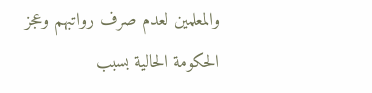والمعلمين لعدم صرف رواتبهم وعجز الحكومة الحالية بسبب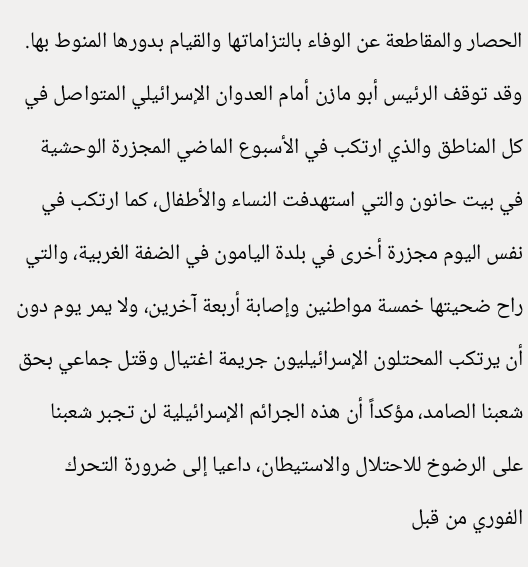الحصار والمقاطعة عن الوفاء بالتزاماتها والقيام بدورها المنوط بها.
وقد توقف الرئيس أبو مازن أمام العدوان الإسرائيلي المتواصل في كل المناطق والذي ارتكب في الأسبوع الماضي المجزرة الوحشية في بيت حانون والتي استهدفت النساء والأطفال، كما ارتكب في نفس اليوم مجزرة أخرى في بلدة اليامون في الضفة الغربية، والتي راح ضحيتها خمسة مواطنين وإصابة أربعة آخرين، ولا يمر يوم دون أن يرتكب المحتلون الإسرائيليون جريمة اغتيال وقتل جماعي بحق شعبنا الصامد، مؤكداً أن هذه الجرائم الإسرائيلية لن تجبر شعبنا على الرضوخ للاحتلال والاستيطان، داعيا إلى ضرورة التحرك الفوري من قبل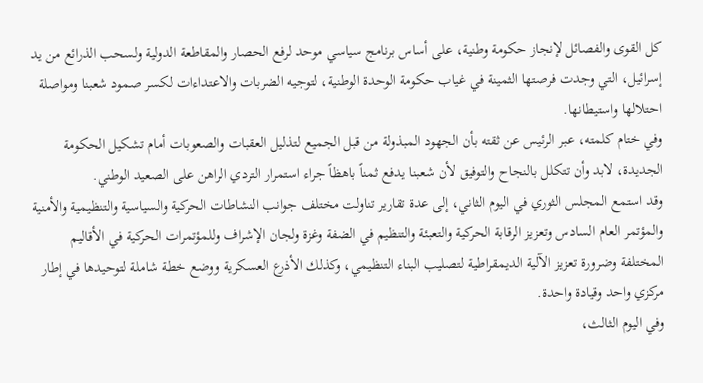كل القوى والفصائل لإنجاز حكومة وطنية، على أساس برنامج سياسي موحد لرفع الحصار والمقاطعة الدولية ولسحب الذرائع من يد إسرائيل، التي وجدت فرصتها الثمينة في غياب حكومة الوحدة الوطنية، لتوجيه الضربات والاعتداءات لكسر صمود شعبنا ومواصلة احتلالها واستيطانها.
وفي ختام كلمته، عبر الرئيس عن ثقته بأن الجهود المبذولة من قبل الجميع لتذليل العقبات والصعوبات أمام تشكيل الحكومة الجديدة، لابد وأن تتكلل بالنجاح والتوفيق لأن شعبنا يدفع ثمناً باهظاً جراء استمرار التردي الراهن على الصعيد الوطني.
وقد استمع المجلس الثوري في اليوم الثاني، إلى عدة تقارير تناولت مختلف جوانب النشاطات الحركية والسياسية والتنظيمية والأمنية والمؤتمر العام السادس وتعزيز الرقابة الحركية والتعبئة والتنظيم في الضفة وغزة ولجان الإشراف وللمؤتمرات الحركية في الأقاليم المختلفة وضرورة تعزيز الآلية الديمقراطية لتصليب البناء التنظيمي، وكذلك الأذرع العسكرية ووضع خطة شاملة لتوحيدها في إطار مركزي واحد وقيادة واحدة.
وفي اليوم الثالث،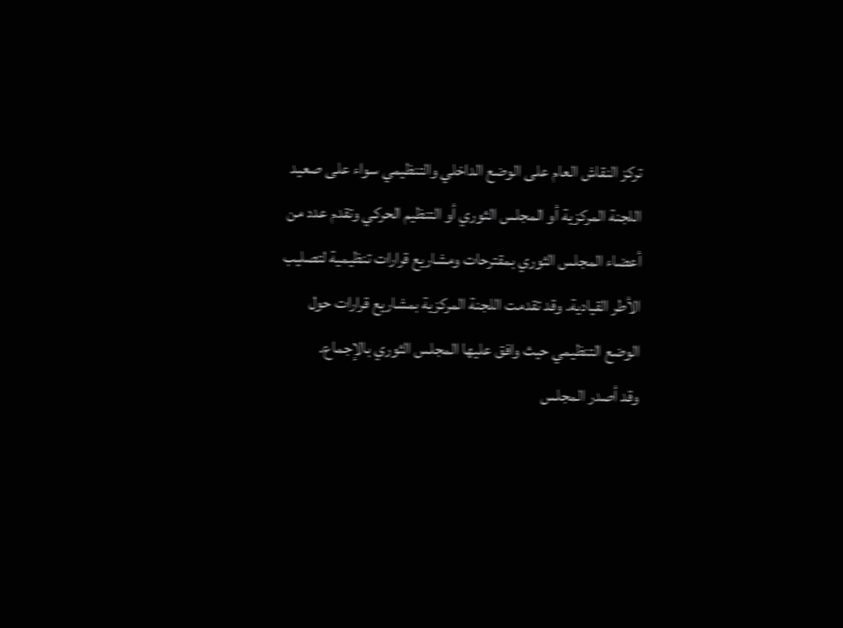تركز النقاش العام على الوضع الداخلي والتنظيمي سواء على صعيد اللجنة المركزية أو المجلس الثوري أو التنظيم الحركي وتقدم عدد من أعضاء المجلس الثوري بمقترحات ومشاريع قرارات تنظيمية لتصليب الأطر القيادية. وقد تقدمت اللجنة المركزية بمشاريع قرارات حول الوضع التنظيمي حيث وافق عليها المجلس الثوري بالإجماع.
وقد أصدر المجلس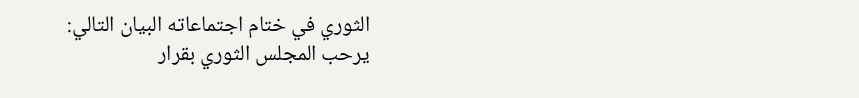الثوري في ختام اجتماعاته البيان التالي:
يرحب المجلس الثوري بقرار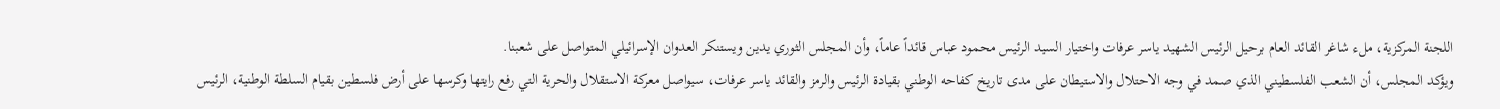اللجنة المركزية، ملء شاغر القائد العام برحيل الرئيس الشهيد ياسر عرفات واختيار السيد الرئيس محمود عباس قائداً عاماً، وأن المجلس الثوري يدين ويستنكر العدوان الإسرائيلي المتواصل على شعبنا.
ويؤكد المجلس، أن الشعب الفلسطيني الذي صمد في وجه الاحتلال والاستيطان على مدى تاريخ كفاحه الوطني بقيادة الرئيس والرمز والقائد ياسر عرفات، سيواصل معركة الاستقلال والحرية التي رفع رايتها وكرسها على أرض فلسطين بقيام السلطة الوطنية، الرئيس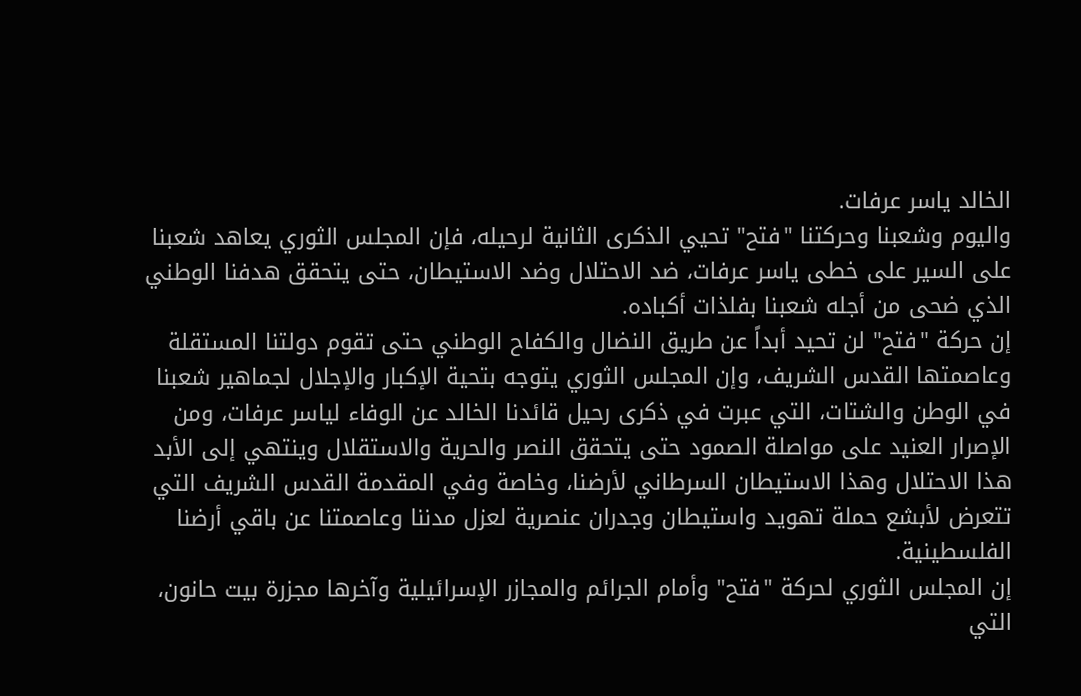الخالد ياسر عرفات.
واليوم وشعبنا وحركتنا "فتح" تحيي الذكرى الثانية لرحيله، فإن المجلس الثوري يعاهد شعبنا على السير على خطى ياسر عرفات، ضد الاحتلال وضد الاستيطان، حتى يتحقق هدفنا الوطني الذي ضحى من أجله شعبنا بفلذات أكباده.
إن حركة "فتح" لن تحيد أبداً عن طريق النضال والكفاح الوطني حتى تقوم دولتنا المستقلة وعاصمتها القدس الشريف، وإن المجلس الثوري يتوجه بتحية الإكبار والإجلال لجماهير شعبنا في الوطن والشتات، التي عبرت في ذكرى رحيل قائدنا الخالد عن الوفاء لياسر عرفات، ومن الإصرار العنيد على مواصلة الصمود حتى يتحقق النصر والحرية والاستقلال وينتهي إلى الأبد هذا الاحتلال وهذا الاستيطان السرطاني لأرضنا، وخاصة وفي المقدمة القدس الشريف التي تتعرض لأبشع حملة تهويد واستيطان وجدران عنصرية لعزل مدننا وعاصمتنا عن باقي أرضنا الفلسطينية.
إن المجلس الثوري لحركة "فتح" وأمام الجرائم والمجازر الإسرائيلية وآخرها مجزرة بيت حانون، التي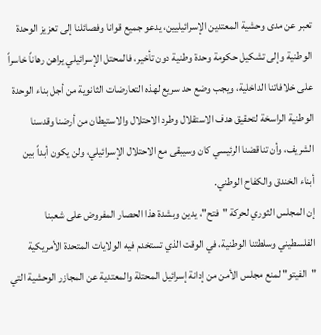تعبر عن مدى وحشية المعتدين الإسرائيليين، يدعو جميع قوانا وفصائلنا إلى تعزيز الوحدة الوطنية وإلى تشكيل حكومة وحدة وطنية دون تأخير، فالمحتل الإسرائيلي يراهن رهاناً خاسراً على خلافاتنا الداخلية، ويجب وضع حد سريع لهذه التعارضات الثانوية من أجل بناء الوحدة الوطنية الراسخة لتحقيق هدف الاستقلال وطرد الاحتلال والاستيطان من أرضنا وقدسنا الشريف، وأن تناقضنا الرئيسي كان وسيبقى مع الاحتلال الإسرائيلي، ولن يكون أبداً بين أبناء الخندق والكفاح الوطني.
إن المجلس الثوري لحركة "فتح"، يدين وبشدة هذا الحصار المفروض على شعبنا الفلسطيني وسلطتنا الوطنية، في الوقت الذي تستخدم فيه الولايات المتحدة الأمريكية "الفيتو" لمنع مجلس الأمن من إدانة إسرائيل المحتلة والمعتدية عن المجازر الوحشية التي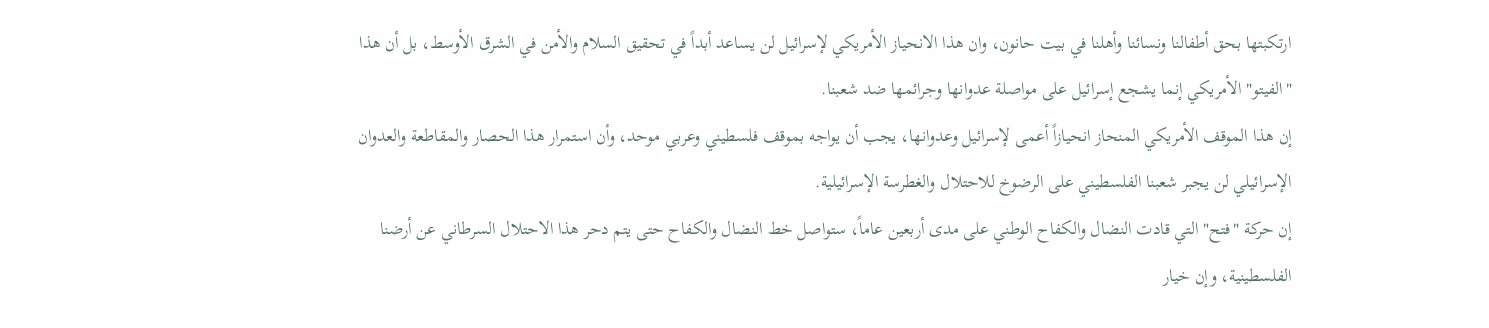ارتكبتها بحق أطفالنا ونسائنا وأهلنا في بيت حانون، وان هذا الانحياز الأمريكي لإسرائيل لن يساعد أبداً في تحقيق السلام والأمن في الشرق الأوسط، بل أن هذا "الفيتو" الأمريكي إنما يشجع إسرائيل على مواصلة عدوانها وجرائمها ضد شعبنا.
إن هذا الموقف الأمريكي المنحاز انحيازاً أعمى لإسرائيل وعدوانها، يجب أن يواجه بموقف فلسطيني وعربي موحد، وأن استمرار هذا الحصار والمقاطعة والعدوان الإسرائيلي لن يجبر شعبنا الفلسطيني على الرضوخ للاحتلال والغطرسة الإسرائيلية.
إن حركة "فتح" التي قادت النضال والكفاح الوطني على مدى أربعين عاماً، ستواصل خط النضال والكفاح حتى يتم دحر هذا الاحتلال السرطاني عن أرضنا الفلسطينية، وإن خيار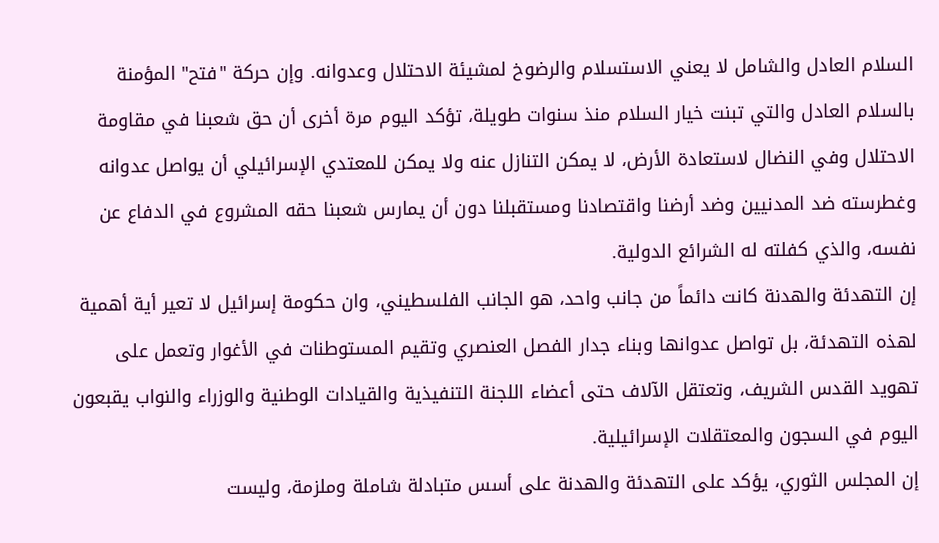السلام العادل والشامل لا يعني الاستسلام والرضوخ لمشيئة الاحتلال وعدوانه. وإن حركة "فتح" المؤمنة بالسلام العادل والتي تبنت خيار السلام منذ سنوات طويلة، تؤكد اليوم مرة أخرى أن حق شعبنا في مقاومة الاحتلال وفي النضال لاستعادة الأرض، لا يمكن التنازل عنه ولا يمكن للمعتدي الإسرائيلي أن يواصل عدوانه وغطرسته ضد المدنيين وضد أرضنا واقتصادنا ومستقبلنا دون أن يمارس شعبنا حقه المشروع في الدفاع عن نفسه، والذي كفلته له الشرائع الدولية.
إن التهدئة والهدنة كانت دائماً من جانب واحد، هو الجانب الفلسطيني، وان حكومة إسرائيل لا تعير أية أهمية لهذه التهدئة، بل تواصل عدوانها وبناء جدار الفصل العنصري وتقيم المستوطنات في الأغوار وتعمل على تهويد القدس الشريف، وتعتقل الآلاف حتى أعضاء اللجنة التنفيذية والقيادات الوطنية والوزراء والنواب يقبعون اليوم في السجون والمعتقلات الإسرائيلية.
إن المجلس الثوري، يؤكد على التهدئة والهدنة على أسس متبادلة شاملة وملزمة، وليست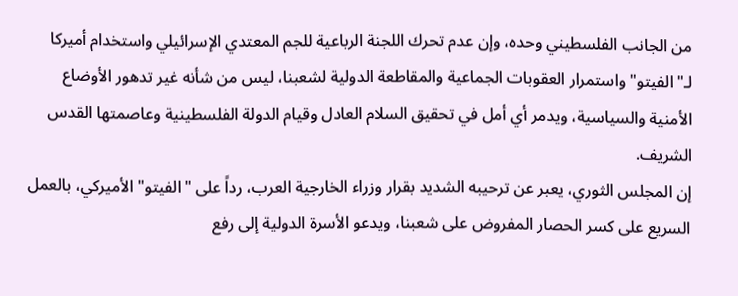من الجانب الفلسطيني وحده، وإن عدم تحرك اللجنة الرباعية للجم المعتدي الإسرائيلي واستخدام أميركا لـ"الفيتو" واستمرار العقوبات الجماعية والمقاطعة الدولية لشعبنا، ليس من شأنه غير تدهور الأوضاع الأمنية والسياسية، ويدمر أي أمل في تحقيق السلام العادل وقيام الدولة الفلسطينية وعاصمتها القدس الشريف.
إن المجلس الثوري، يعبر عن ترحيبه الشديد بقرار وزراء الخارجية العرب، رداً على "الفيتو" الأميركي، بالعمل السريع على كسر الحصار المفروض على شعبنا، ويدعو الأسرة الدولية إلى رفع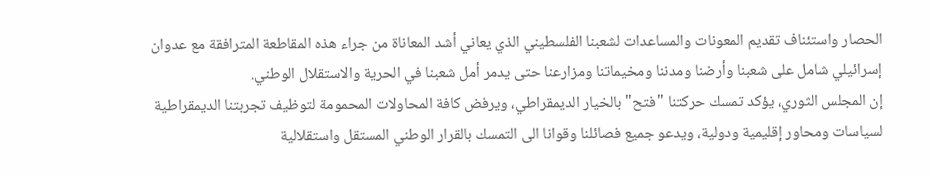الحصار واستئناف تقديم المعونات والمساعدات لشعبنا الفلسطيني الذي يعاني أشد المعاناة من جراء هذه المقاطعة المترافقة مع عدوان إسرائيلي شامل على شعبنا وأرضنا ومدننا ومخيماتنا ومزارعنا حتى يدمر أمل شعبنا في الحرية والاستقلال الوطني.
إن المجلس الثوري، يؤكد تمسك حركتنا "فتح" بالخيار الديمقراطي، ويرفض كافة المحاولات المحمومة لتوظيف تجربتنا الديمقراطية لسياسات ومحاور إقليمية ودولية، ويدعو جميع فصائلنا وقوانا الى التمسك بالقرار الوطني المستقل واستقلالية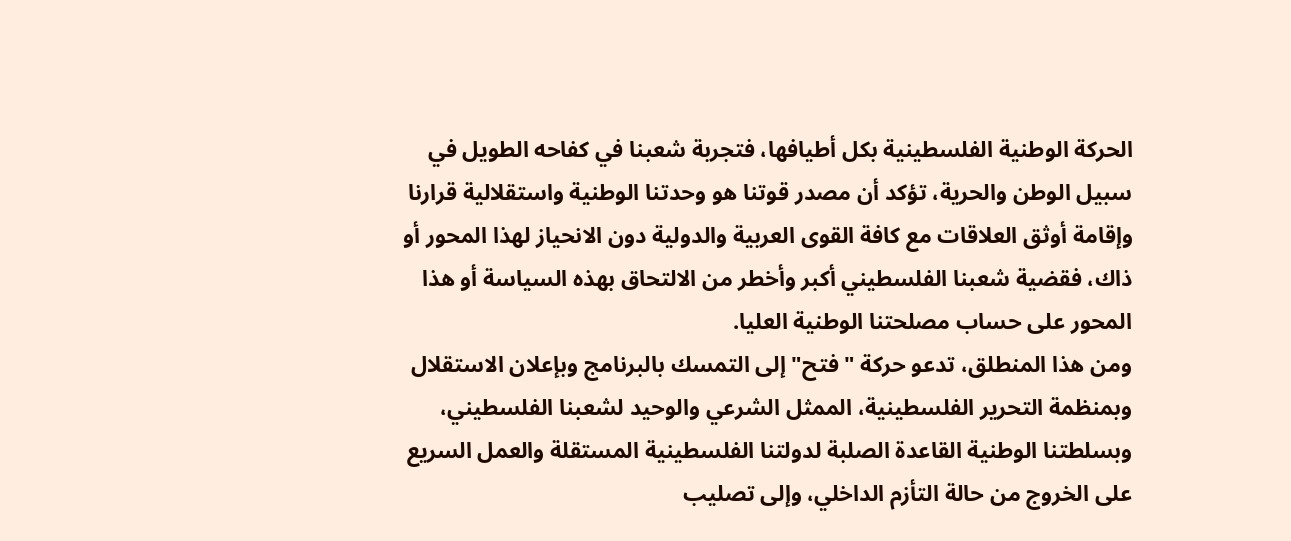الحركة الوطنية الفلسطينية بكل أطيافها، فتجربة شعبنا في كفاحه الطويل في سبيل الوطن والحرية، تؤكد أن مصدر قوتنا هو وحدتنا الوطنية واستقلالية قرارنا وإقامة أوثق العلاقات مع كافة القوى العربية والدولية دون الانحياز لهذا المحور أو ذاك، فقضية شعبنا الفلسطيني أكبر وأخطر من الالتحاق بهذه السياسة أو هذا المحور على حساب مصلحتنا الوطنية العليا.
ومن هذا المنطلق، تدعو حركة "فتح" إلى التمسك بالبرنامج وبإعلان الاستقلال وبمنظمة التحرير الفلسطينية، الممثل الشرعي والوحيد لشعبنا الفلسطيني، وبسلطتنا الوطنية القاعدة الصلبة لدولتنا الفلسطينية المستقلة والعمل السريع على الخروج من حالة التأزم الداخلي، وإلى تصليب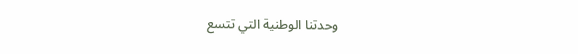وحدتنا الوطنية التي تتسع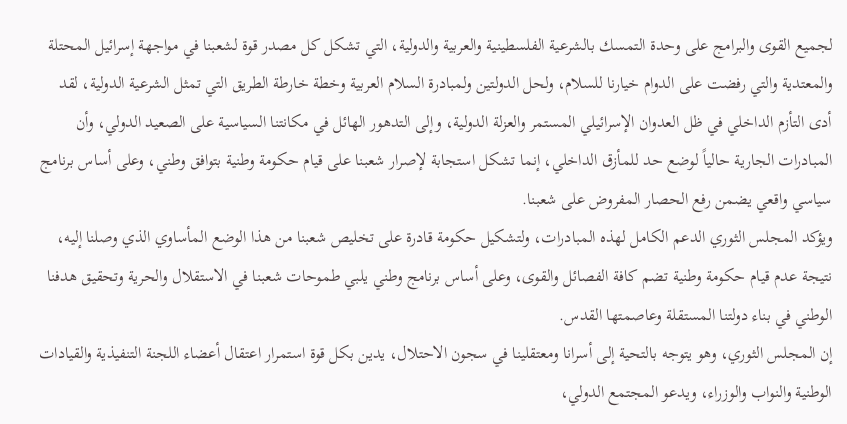لجميع القوى والبرامج على وحدة التمسك بالشرعية الفلسطينية والعربية والدولية، التي تشكل كل مصدر قوة لشعبنا في مواجهة إسرائيل المحتلة والمعتدية والتي رفضت على الدوام خيارنا للسلام، ولحل الدولتين ولمبادرة السلام العربية وخطة خارطة الطريق التي تمثل الشرعية الدولية، لقد أدى التأزم الداخلي في ظل العدوان الإسرائيلي المستمر والعزلة الدولية، وإلى التدهور الهائل في مكانتنا السياسية على الصعيد الدولي، وأن المبادرات الجارية حالياً لوضع حد للمأزق الداخلي، إنما تشكل استجابة لإصرار شعبنا على قيام حكومة وطنية بتوافق وطني، وعلى أساس برنامج سياسي واقعي يضمن رفع الحصار المفروض على شعبنا.
ويؤكد المجلس الثوري الدعم الكامل لهذه المبادرات، ولتشكيل حكومة قادرة على تخليص شعبنا من هذا الوضع المأساوي الذي وصلنا إليه، نتيجة عدم قيام حكومة وطنية تضم كافة الفصائل والقوى، وعلى أساس برنامج وطني يلبي طموحات شعبنا في الاستقلال والحرية وتحقيق هدفنا الوطني في بناء دولتنا المستقلة وعاصمتها القدس.
إن المجلس الثوري، وهو يتوجه بالتحية إلى أسرانا ومعتقلينا في سجون الاحتلال، يدين بكل قوة استمرار اعتقال أعضاء اللجنة التنفيذية والقيادات الوطنية والنواب والوزراء، ويدعو المجتمع الدولي،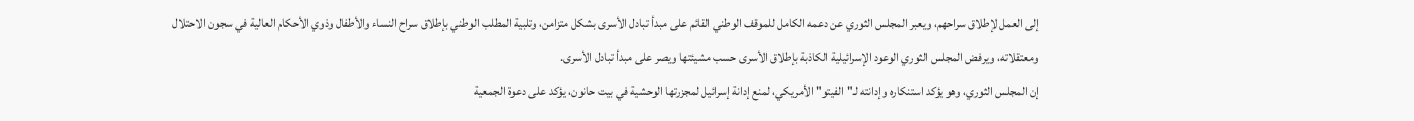إلى العمل لإطلاق سراحهم، ويعبر المجلس الثوري عن دعمه الكامل للموقف الوطني القائم على مبدأ تبادل الأسرى بشكل متزامن، وتلبية المطلب الوطني بإطلاق سراح النساء والأطفال وذوي الأحكام العالية في سجون الاحتلال ومعتقلاته، ويرفض المجلس الثوري الوعود الإسرائيلية الكاذبة بإطلاق الأسرى حسب مشيئتها ويصر على مبدأ تبادل الأسرى.
إن المجلس الثوري، وهو يؤكد استنكاره وإدانته لـ"الفيتو" الأمريكي، لمنع إدانة إسرائيل لمجزرتها الوحشية في بيت حانون، يؤكد على دعوة الجمعية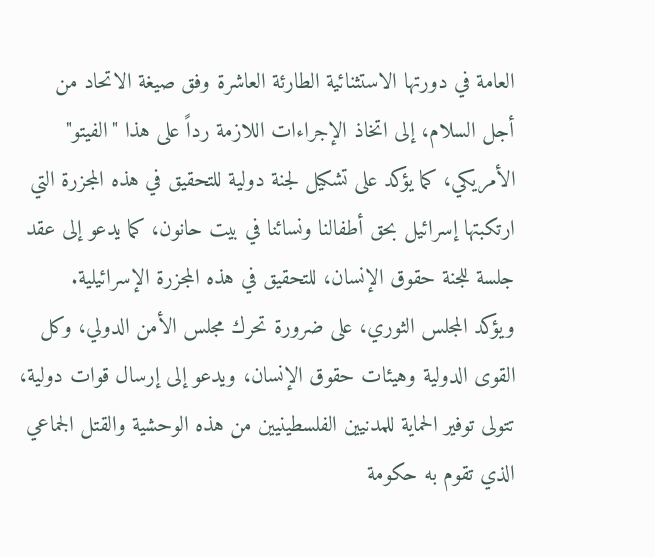العامة في دورتها الاستثنائية الطارئة العاشرة وفق صيغة الاتحاد من أجل السلام، إلى اتخاذ الإجراءات اللازمة رداً على هذا "الفيتو" الأمريكي، كما يؤكد على تشكيل لجنة دولية للتحقيق في هذه المجزرة التي ارتكبتها إسرائيل بحق أطفالنا ونسائنا في بيت حانون، كما يدعو إلى عقد جلسة للجنة حقوق الإنسان، للتحقيق في هذه المجزرة الإسرائيلية.
ويؤكد المجلس الثوري، على ضرورة تحرك مجلس الأمن الدولي، وكل القوى الدولية وهيئات حقوق الإنسان، ويدعو إلى إرسال قوات دولية، تتولى توفير الحماية للمدنيين الفلسطينيين من هذه الوحشية والقتل الجماعي الذي تقوم به حكومة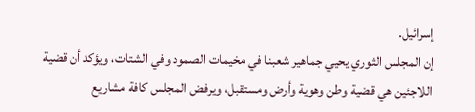إسرائيل.
إن المجلس الثوري يحيي جماهير شعبنا في مخيمات الصمود وفي الشتات، ويؤكد أن قضية اللاجئين هي قضية وطن وهوية وأرض ومستقبل، ويرفض المجلس كافة مشاريع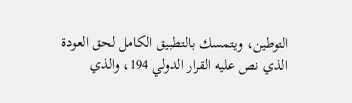التوطين، ويتمسك بالتطبيق الكامل لحق العودة الذي نص عليه القرار الدولي 194، والذي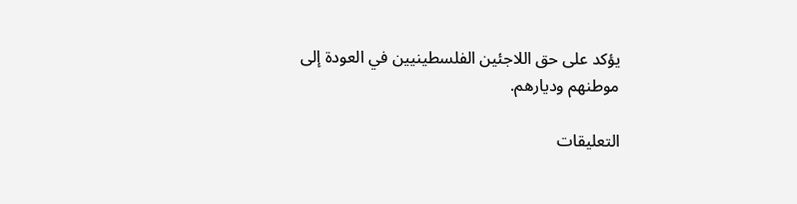يؤكد على حق اللاجئين الفلسطينيين في العودة إلى موطنهم وديارهم.

التعليقات